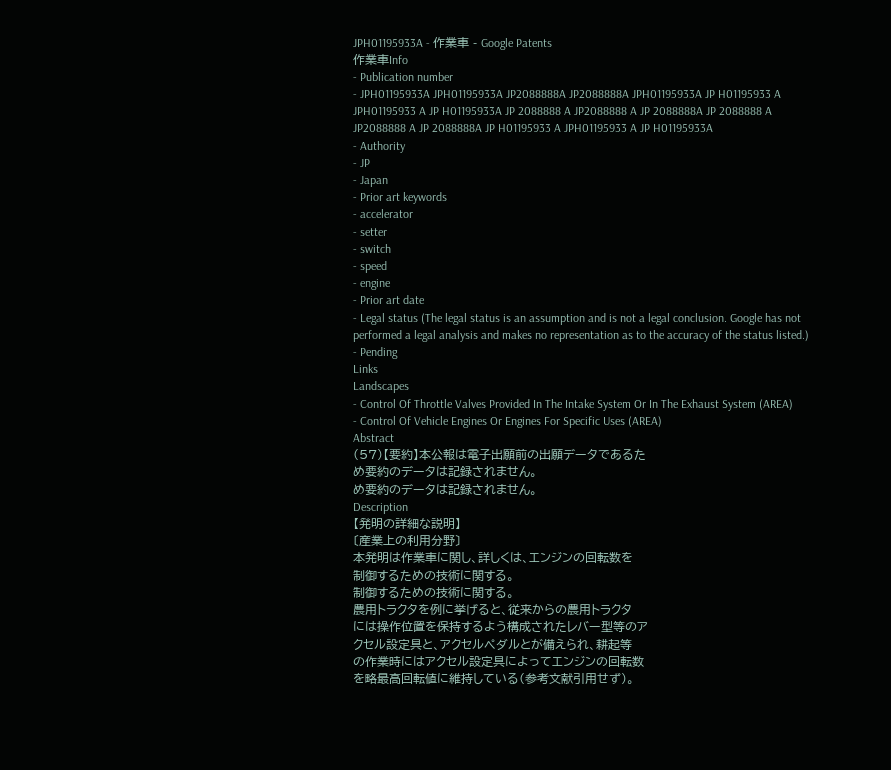JPH01195933A - 作業車 - Google Patents
作業車Info
- Publication number
- JPH01195933A JPH01195933A JP2088888A JP2088888A JPH01195933A JP H01195933 A JPH01195933 A JP H01195933A JP 2088888 A JP2088888 A JP 2088888A JP 2088888 A JP2088888 A JP 2088888A JP H01195933 A JPH01195933 A JP H01195933A
- Authority
- JP
- Japan
- Prior art keywords
- accelerator
- setter
- switch
- speed
- engine
- Prior art date
- Legal status (The legal status is an assumption and is not a legal conclusion. Google has not performed a legal analysis and makes no representation as to the accuracy of the status listed.)
- Pending
Links
Landscapes
- Control Of Throttle Valves Provided In The Intake System Or In The Exhaust System (AREA)
- Control Of Vehicle Engines Or Engines For Specific Uses (AREA)
Abstract
(57)【要約】本公報は電子出願前の出願データであるた
め要約のデータは記録されません。
め要約のデータは記録されません。
Description
【発明の詳細な説明】
〔産業上の利用分野〕
本発明は作業車に関し、詳しくは、エンジンの回転数を
制御するための技術に関する。
制御するための技術に関する。
農用トラクタを例に挙げると、従来からの農用トラクタ
には操作位置を保持するよう構成されたレバー型等のア
クセル設定具と、アクセルペダルとが備えられ、耕起等
の作業時にはアクセル設定具によってエンジンの回転数
を略最高回転値に維持している(参考文献引用せず)。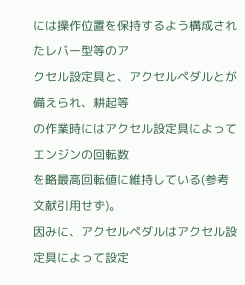には操作位置を保持するよう構成されたレバー型等のア
クセル設定具と、アクセルペダルとが備えられ、耕起等
の作業時にはアクセル設定具によってエンジンの回転数
を略最高回転値に維持している(参考文献引用せず)。
因みに、アクセルペダルはアクセル設定具によって設定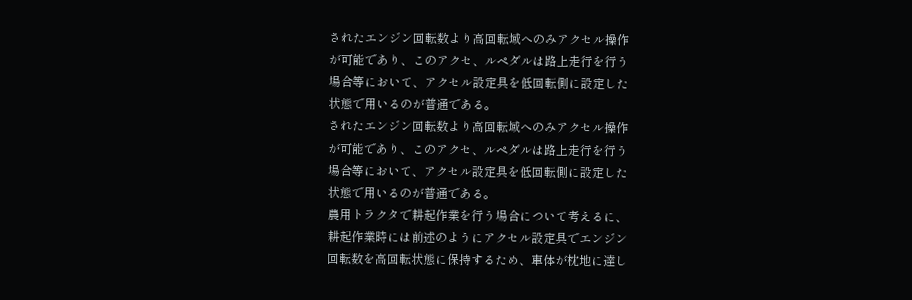されたエンジン回転数より高回転域へのみアクセル操作
が可能であり、このアクセ、ルペダルは路上走行を行う
場合等において、アクセル設定具を低回転側に設定した
状態で用いるのが普通である。
されたエンジン回転数より高回転域へのみアクセル操作
が可能であり、このアクセ、ルペダルは路上走行を行う
場合等において、アクセル設定具を低回転側に設定した
状態で用いるのが普通である。
農用トラクタで耕起作業を行う場合について考えるに、
耕起作業時には前述のようにアクセル設定具でエンジン
回転数を高回転状態に保持するため、車体が枕地に達し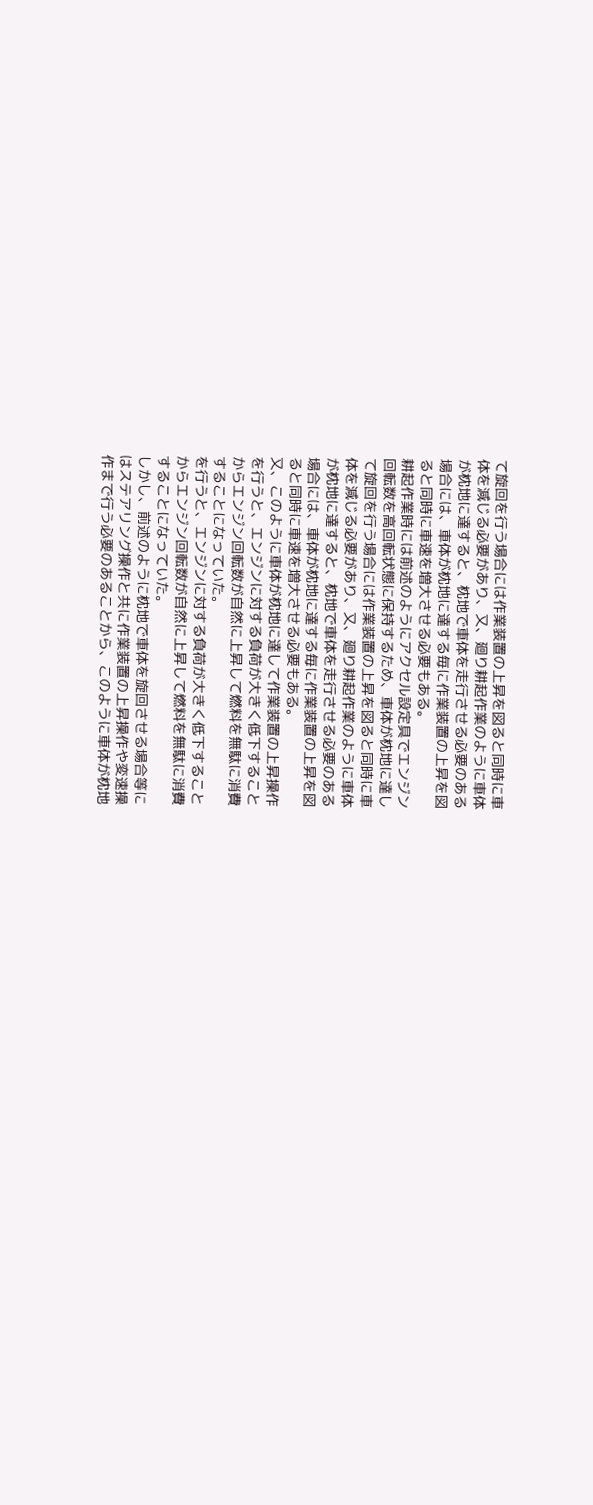て旋回を行う場合には作業装置の上昇を図ると同時に車
体を減じる必要があり、又、廻り耕起作業のように車体
が枕地に達すると、枕地で車体を走行させる必要のある
場合には、車体が枕地に達する毎に作業装置の上昇を図
ると同時に車速を増大させる必要もある。
耕起作業時には前述のようにアクセル設定具でエンジン
回転数を高回転状態に保持するため、車体が枕地に達し
て旋回を行う場合には作業装置の上昇を図ると同時に車
体を減じる必要があり、又、廻り耕起作業のように車体
が枕地に達すると、枕地で車体を走行させる必要のある
場合には、車体が枕地に達する毎に作業装置の上昇を図
ると同時に車速を増大させる必要もある。
又、このように車体が枕地に達して作業装置の上昇操作
を行うと、エンジンに対する負荷が大きく低下すること
からエンジン回転数が自然に上昇して燃料を無駄に消費
することになっていた。
を行うと、エンジンに対する負荷が大きく低下すること
からエンジン回転数が自然に上昇して燃料を無駄に消費
することになっていた。
しかし、前述のように枕地で車体を旋回させる場合等に
はステアリング操作と共に作業装置の上昇操作や変速操
作まで行う必要のあることから、このように車体が枕地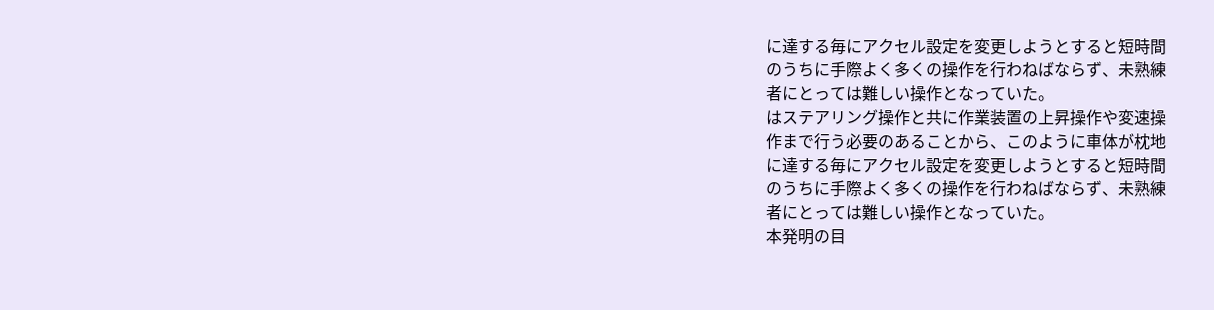に達する毎にアクセル設定を変更しようとすると短時間
のうちに手際よく多くの操作を行わねばならず、未熟練
者にとっては難しい操作となっていた。
はステアリング操作と共に作業装置の上昇操作や変速操
作まで行う必要のあることから、このように車体が枕地
に達する毎にアクセル設定を変更しようとすると短時間
のうちに手際よく多くの操作を行わねばならず、未熟練
者にとっては難しい操作となっていた。
本発明の目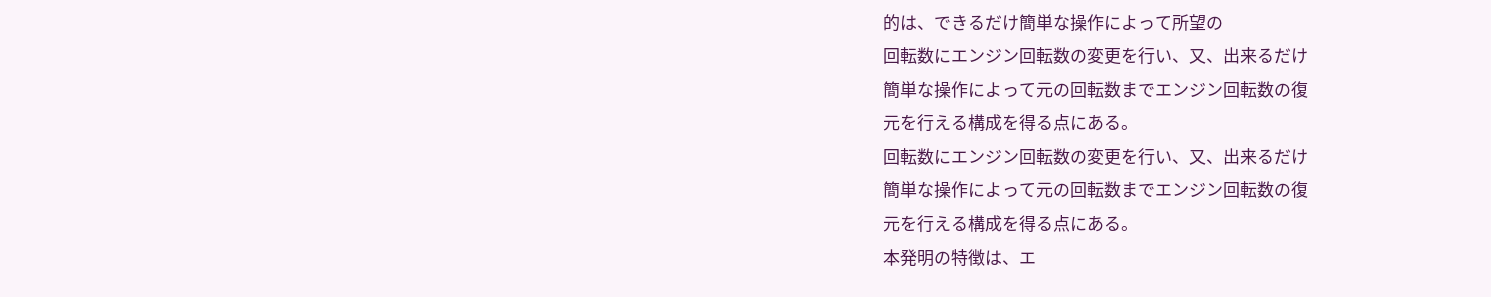的は、できるだけ簡単な操作によって所望の
回転数にエンジン回転数の変更を行い、又、出来るだけ
簡単な操作によって元の回転数までエンジン回転数の復
元を行える構成を得る点にある。
回転数にエンジン回転数の変更を行い、又、出来るだけ
簡単な操作によって元の回転数までエンジン回転数の復
元を行える構成を得る点にある。
本発明の特徴は、エ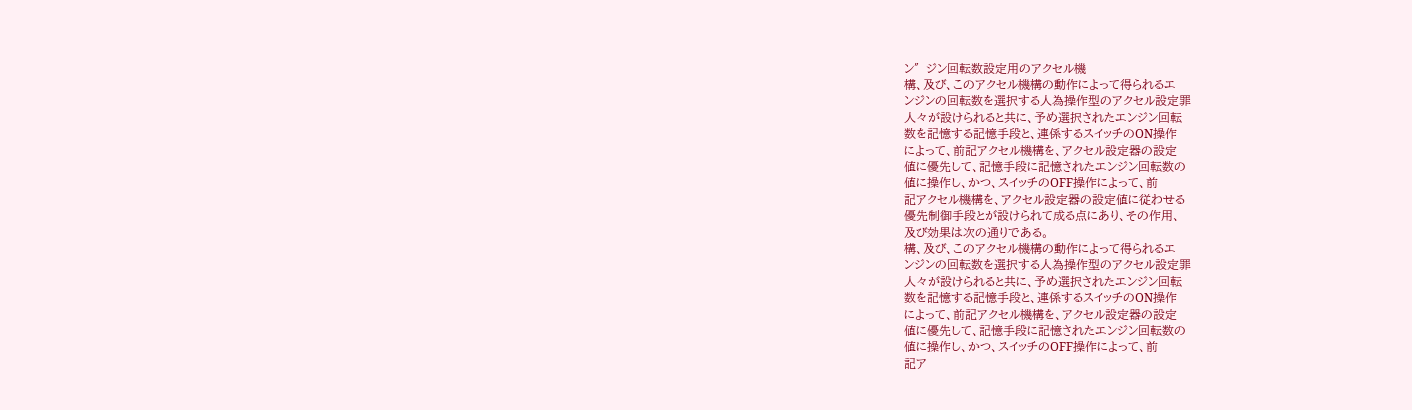ン″ジン回転数設定用のアクセル機
構、及び、このアクセル機構の動作によって得られるエ
ンジンの回転数を選択する人為操作型のアクセル設定罪
人々が設けられると共に、予め選択されたエンジン回転
数を記憶する記憶手段と、連係するスイッチのON操作
によって、前記アクセル機構を、アクセル設定器の設定
値に優先して、記憶手段に記憶されたエンジン回転数の
値に操作し、かつ、スイッチのOFF操作によって、前
記アクセル機構を、アクセル設定器の設定値に従わせる
優先制御手段とが設けられて成る点にあり、その作用、
及び効果は次の通りである。
構、及び、このアクセル機構の動作によって得られるエ
ンジンの回転数を選択する人為操作型のアクセル設定罪
人々が設けられると共に、予め選択されたエンジン回転
数を記憶する記憶手段と、連係するスイッチのON操作
によって、前記アクセル機構を、アクセル設定器の設定
値に優先して、記憶手段に記憶されたエンジン回転数の
値に操作し、かつ、スイッチのOFF操作によって、前
記ア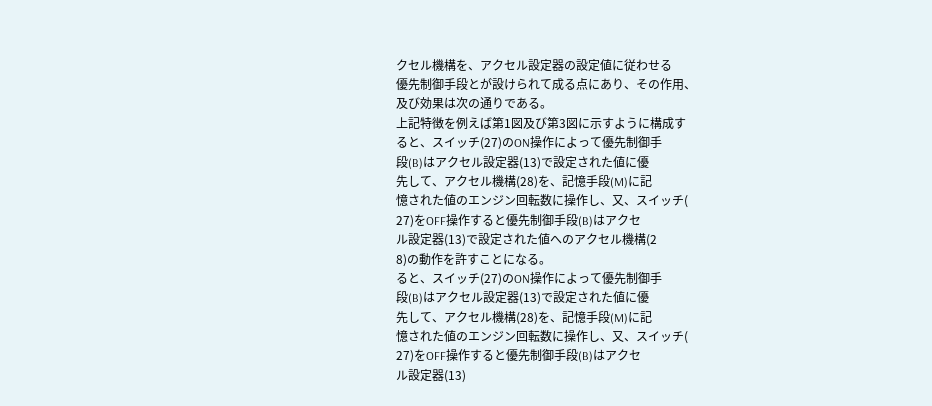クセル機構を、アクセル設定器の設定値に従わせる
優先制御手段とが設けられて成る点にあり、その作用、
及び効果は次の通りである。
上記特徴を例えば第1図及び第3図に示すように構成す
ると、スイッチ(27)のON操作によって優先制御手
段(B)はアクセル設定器(13)で設定された値に優
先して、アクセル機構(28)を、記憶手段(M)に記
憶された値のエンジン回転数に操作し、又、スイッチ(
27)をOFF操作すると優先制御手段(B)はアクセ
ル設定器(13)で設定された値へのアクセル機構(2
8)の動作を許すことになる。
ると、スイッチ(27)のON操作によって優先制御手
段(B)はアクセル設定器(13)で設定された値に優
先して、アクセル機構(28)を、記憶手段(M)に記
憶された値のエンジン回転数に操作し、又、スイッチ(
27)をOFF操作すると優先制御手段(B)はアクセ
ル設定器(13)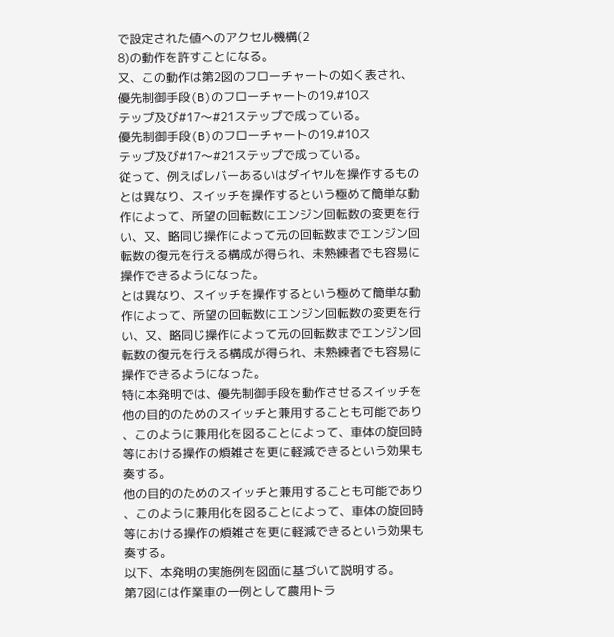で設定された値へのアクセル機構(2
8)の動作を許すことになる。
又、この動作は第2図のフローチャートの如く表され、
優先制御手段(B)のフローチャートの19.#10ス
テップ及び#17〜#21ステップで成っている。
優先制御手段(B)のフローチャートの19.#10ス
テップ及び#17〜#21ステップで成っている。
従って、例えばレバーあるいはダイヤルを操作するもの
とは異なり、スイッチを操作するという極めて簡単な動
作によって、所望の回転数にエンジン回転数の変更を行
い、又、略同じ操作によって元の回転数までエンジン回
転数の復元を行える構成が得られ、未熟練者でも容易に
操作できるようになった。
とは異なり、スイッチを操作するという極めて簡単な動
作によって、所望の回転数にエンジン回転数の変更を行
い、又、略同じ操作によって元の回転数までエンジン回
転数の復元を行える構成が得られ、未熟練者でも容易に
操作できるようになった。
特に本発明では、優先制御手段を動作させるスイッチを
他の目的のためのスイッチと兼用することも可能であり
、このように兼用化を図ることによって、車体の旋回時
等における操作の煩雑さを更に軽減できるという効果も
奏する。
他の目的のためのスイッチと兼用することも可能であり
、このように兼用化を図ることによって、車体の旋回時
等における操作の煩雑さを更に軽減できるという効果も
奏する。
以下、本発明の実施例を図面に基づいて説明する。
第7図には作業車の一例として農用トラ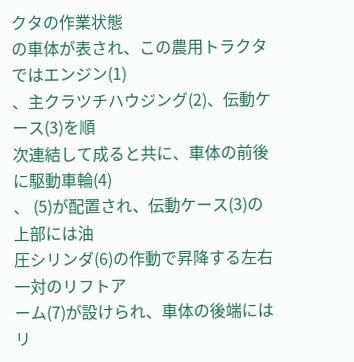クタの作業状態
の車体が表され、この農用トラクタではエンジン(1)
、主クラツチハウジング(2)、伝動ケース(3)を順
次連結して成ると共に、車体の前後に駆動車輪(4)
、 (5)が配置され、伝動ケース(3)の上部には油
圧シリンダ(6)の作動で昇降する左右一対のリフトア
ーム(7)が設けられ、車体の後端にはリ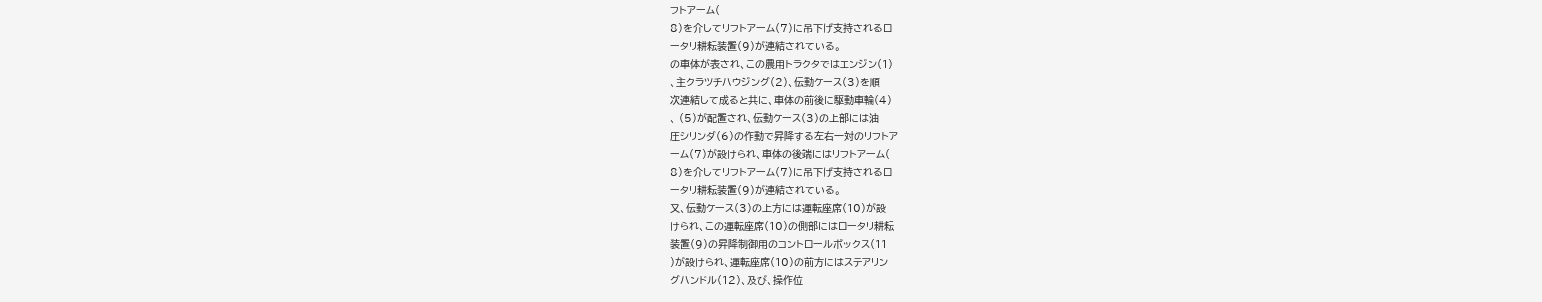フトアーム(
8)を介してリフトアーム(7)に吊下げ支持されるロ
ータリ耕耘装置(9)が連結されている。
の車体が表され、この農用トラクタではエンジン(1)
、主クラツチハウジング(2)、伝動ケース(3)を順
次連結して成ると共に、車体の前後に駆動車輪(4)
、 (5)が配置され、伝動ケース(3)の上部には油
圧シリンダ(6)の作動で昇降する左右一対のリフトア
ーム(7)が設けられ、車体の後端にはリフトアーム(
8)を介してリフトアーム(7)に吊下げ支持されるロ
ータリ耕耘装置(9)が連結されている。
又、伝動ケース(3)の上方には運転座席(10)が設
けられ、この運転座席(10)の側部にはロータリ耕耘
装置(9)の昇降制御用のコントロールボックス(11
)が設けられ、運転座席(10)の前方にはステアリン
グハンドル(12)、及び、操作位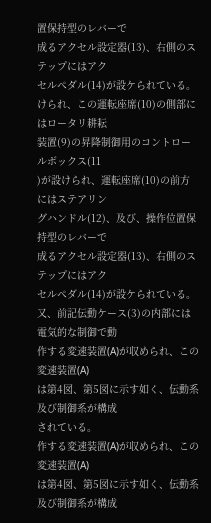置保持型のレバーで
成るアクセル設定器(13)、右側のステップにはアク
セルペダル(14)が設ケられている。
けられ、この運転座席(10)の側部にはロータリ耕耘
装置(9)の昇降制御用のコントロールボックス(11
)が設けられ、運転座席(10)の前方にはステアリン
グハンドル(12)、及び、操作位置保持型のレバーで
成るアクセル設定器(13)、右側のステップにはアク
セルペダル(14)が設ケられている。
又、前記伝動ケース(3)の内部には電気的な制御で動
作する変速装置(A)が収められ、この変速装置(A)
は第4図、第5図に示す如く、伝動系及び制御系が構成
されている。
作する変速装置(A)が収められ、この変速装置(A)
は第4図、第5図に示す如く、伝動系及び制御系が構成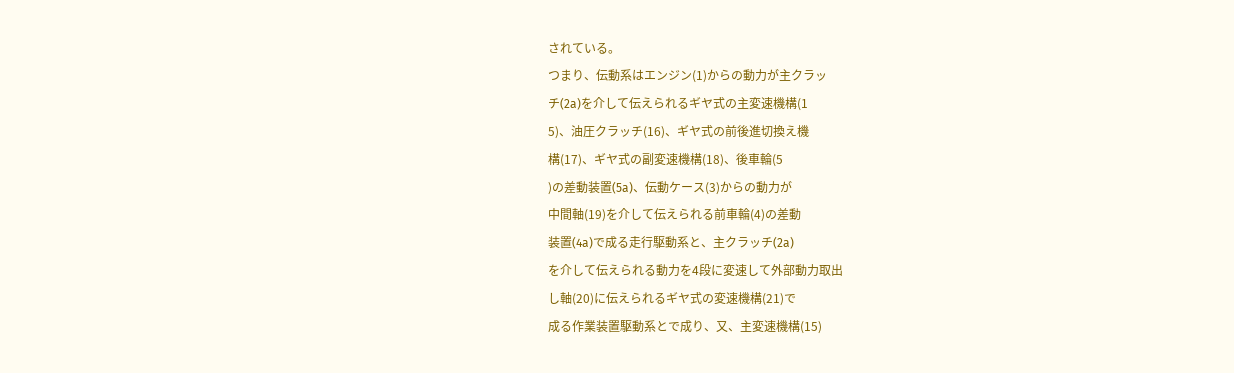されている。
つまり、伝動系はエンジン(1)からの動力が主クラッ
チ(2a)を介して伝えられるギヤ式の主変速機構(1
5)、油圧クラッチ(16)、ギヤ式の前後進切換え機
構(17)、ギヤ式の副変速機構(18)、後車輪(5
)の差動装置(5a)、伝動ケース(3)からの動力が
中間軸(19)を介して伝えられる前車輪(4)の差動
装置(4a)で成る走行駆動系と、主クラッチ(2a)
を介して伝えられる動力を4段に変速して外部動力取出
し軸(20)に伝えられるギヤ式の変速機構(21)で
成る作業装置駆動系とで成り、又、主変速機構(15)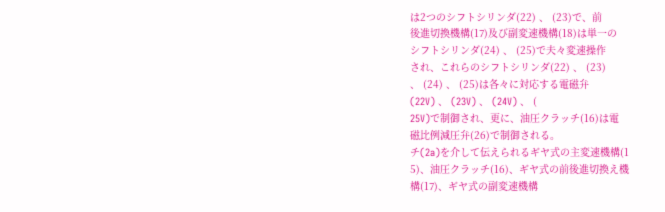は2つのシフトシリンダ(22) 、 (23)で、前
後進切換機構(17)及び副変速機構(18)は単一の
シフトシリンダ(24) 、 (25)で夫々変速操作
され、これらのシフトシリンダ(22) 、 (23)
、 (24) 、 (25)は各々に対応する電磁弁
(22V) 、 (23V) 、 (24V) 、 (
25V)で制御され、更に、油圧クラッチ(16)は電
磁比例減圧弁(26)で制御される。
チ(2a)を介して伝えられるギヤ式の主変速機構(1
5)、油圧クラッチ(16)、ギヤ式の前後進切換え機
構(17)、ギヤ式の副変速機構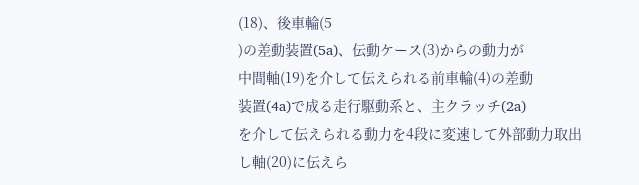(18)、後車輪(5
)の差動装置(5a)、伝動ケース(3)からの動力が
中間軸(19)を介して伝えられる前車輪(4)の差動
装置(4a)で成る走行駆動系と、主クラッチ(2a)
を介して伝えられる動力を4段に変速して外部動力取出
し軸(20)に伝えら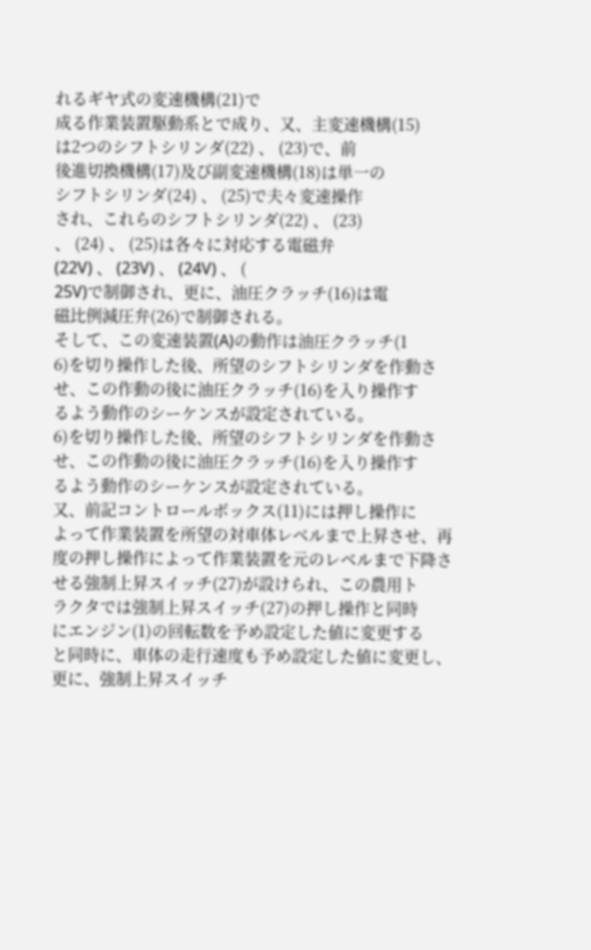れるギヤ式の変速機構(21)で
成る作業装置駆動系とで成り、又、主変速機構(15)
は2つのシフトシリンダ(22) 、 (23)で、前
後進切換機構(17)及び副変速機構(18)は単一の
シフトシリンダ(24) 、 (25)で夫々変速操作
され、これらのシフトシリンダ(22) 、 (23)
、 (24) 、 (25)は各々に対応する電磁弁
(22V) 、 (23V) 、 (24V) 、 (
25V)で制御され、更に、油圧クラッチ(16)は電
磁比例減圧弁(26)で制御される。
そして、この変速装置(A)の動作は油圧クラッチ(1
6)を切り操作した後、所望のシフトシリンダを作動さ
せ、この作動の後に油圧クラッチ(16)を入り操作す
るよう動作のシーケンスが設定されている。
6)を切り操作した後、所望のシフトシリンダを作動さ
せ、この作動の後に油圧クラッチ(16)を入り操作す
るよう動作のシーケンスが設定されている。
又、前記コントロールボックス(11)には押し操作に
よって作業装置を所望の対車体レベルまで上昇させ、再
度の押し操作によって作業装置を元のレベルまで下降さ
せる強制上昇スイッチ(27)が設けられ、この農用ト
ラクタでは強制上昇スイッチ(27)の押し操作と同時
にエンジン(1)の回転数を予め設定した値に変更する
と同時に、車体の走行速度も予め設定した値に変更し、
更に、強制上昇スイッチ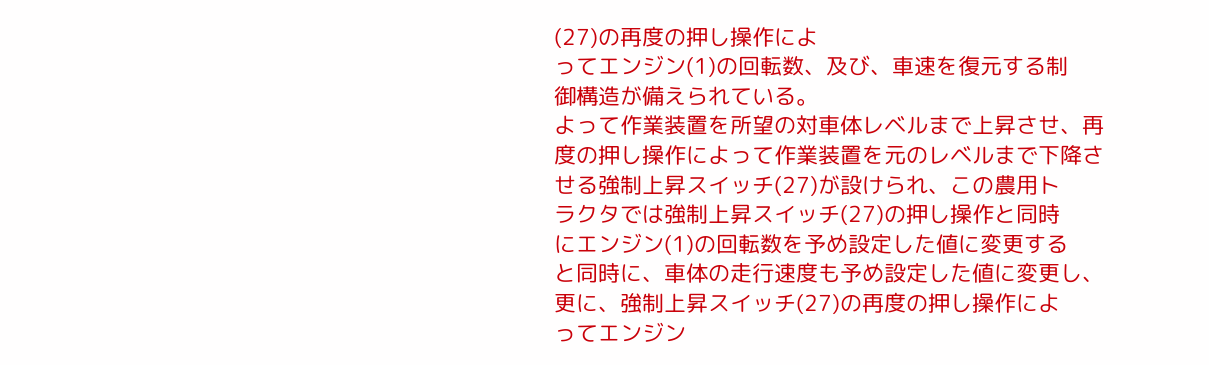(27)の再度の押し操作によ
ってエンジン(1)の回転数、及び、車速を復元する制
御構造が備えられている。
よって作業装置を所望の対車体レベルまで上昇させ、再
度の押し操作によって作業装置を元のレベルまで下降さ
せる強制上昇スイッチ(27)が設けられ、この農用ト
ラクタでは強制上昇スイッチ(27)の押し操作と同時
にエンジン(1)の回転数を予め設定した値に変更する
と同時に、車体の走行速度も予め設定した値に変更し、
更に、強制上昇スイッチ(27)の再度の押し操作によ
ってエンジン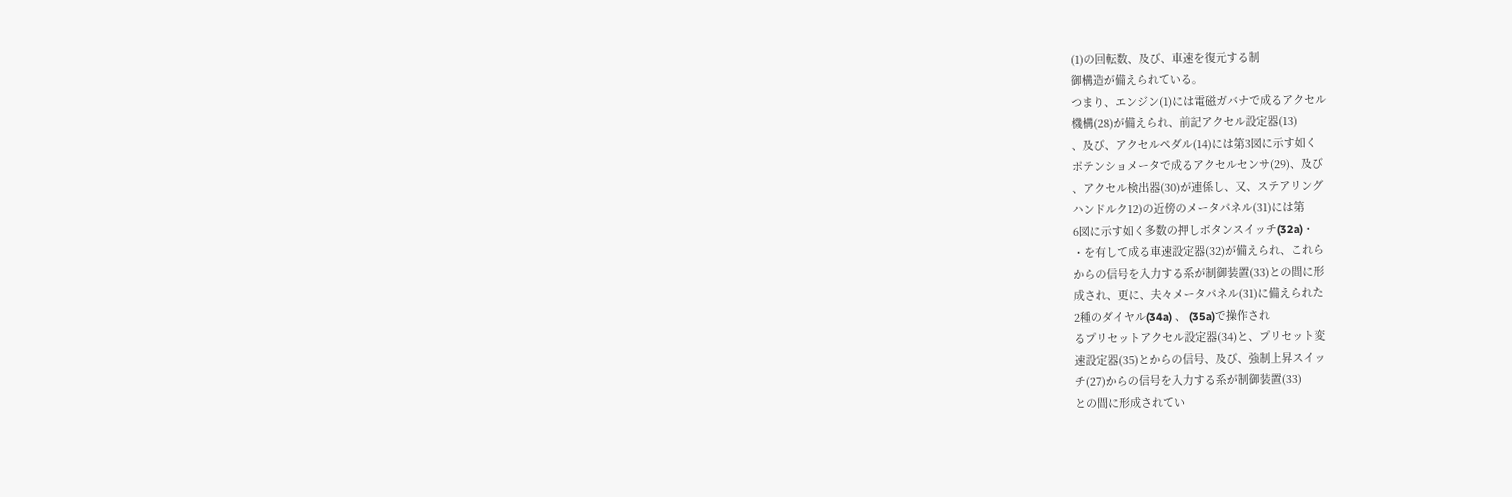(1)の回転数、及び、車速を復元する制
御構造が備えられている。
つまり、エンジン(1)には電磁ガバナで成るアクセル
機構(28)が備えられ、前記アクセル設定器(13)
、及び、アクセルペダル(14)には第3図に示す如く
ポテンショメータで成るアクセルセンサ(29)、及び
、アクセル検出器(30)が連係し、又、ステアリング
ハンドルク12)の近傍のメータパネル(31)には第
6図に示す如く多数の押しボタンスイッチ(32a)・
・を有して成る車速設定器(32)が備えられ、これら
からの信号を入力する系が制御装置(33)との間に形
成され、更に、夫々メータパネル(31)に備えられた
2種のダイヤル(34a) 、 (35a)で操作され
るプリセットアクセル設定器(34)と、プリセット変
速設定器(35)とからの信号、及び、強制上昇スイッ
チ(27)からの信号を入力する系が制御装置(33)
との間に形成されてい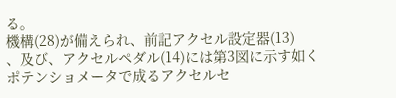る。
機構(28)が備えられ、前記アクセル設定器(13)
、及び、アクセルペダル(14)には第3図に示す如く
ポテンショメータで成るアクセルセ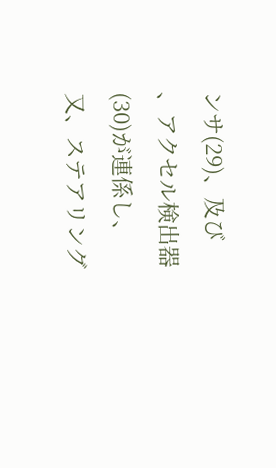ンサ(29)、及び
、アクセル検出器(30)が連係し、又、ステアリング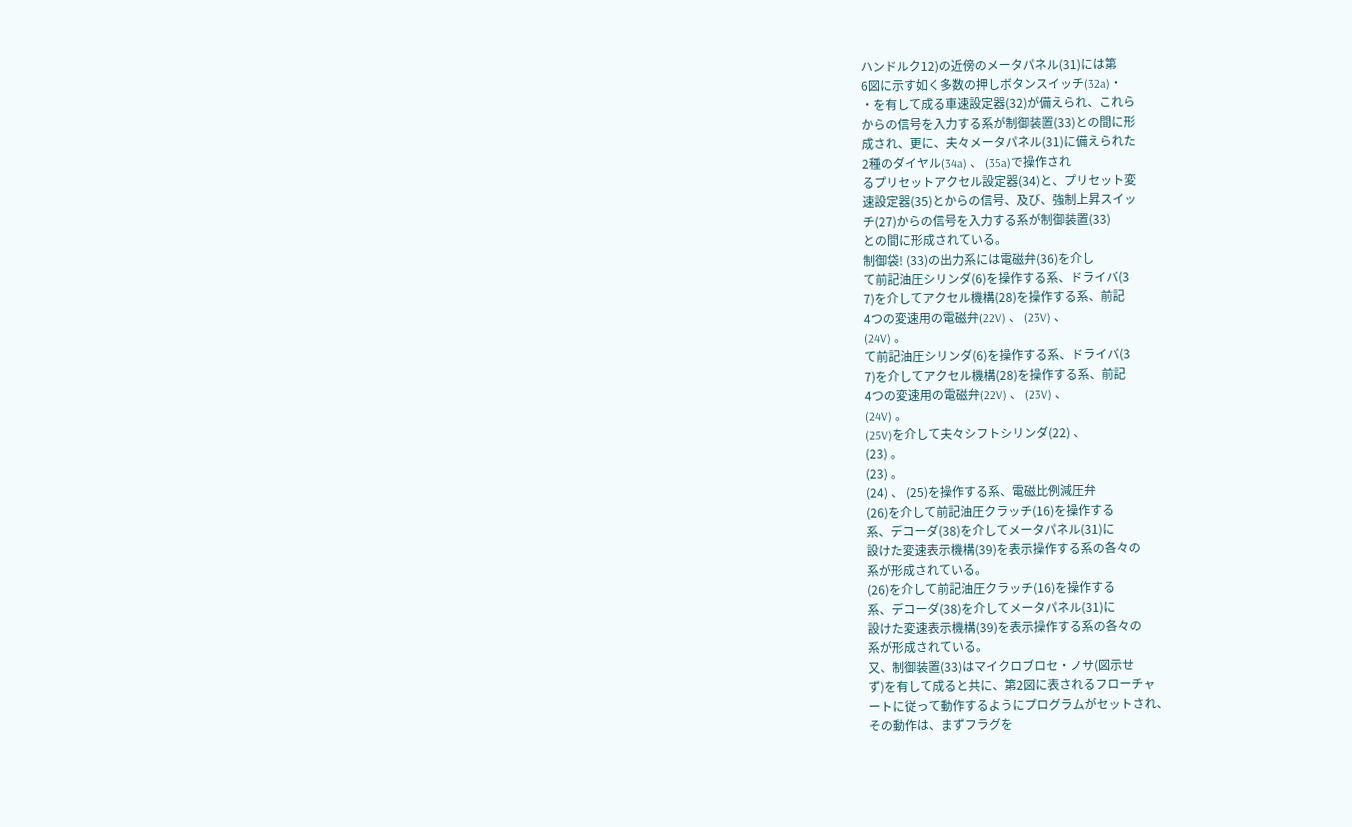ハンドルク12)の近傍のメータパネル(31)には第
6図に示す如く多数の押しボタンスイッチ(32a)・
・を有して成る車速設定器(32)が備えられ、これら
からの信号を入力する系が制御装置(33)との間に形
成され、更に、夫々メータパネル(31)に備えられた
2種のダイヤル(34a) 、 (35a)で操作され
るプリセットアクセル設定器(34)と、プリセット変
速設定器(35)とからの信号、及び、強制上昇スイッ
チ(27)からの信号を入力する系が制御装置(33)
との間に形成されている。
制御袋! (33)の出力系には電磁弁(36)を介し
て前記油圧シリンダ(6)を操作する系、ドライバ(3
7)を介してアクセル機構(28)を操作する系、前記
4つの変速用の電磁弁(22V) 、 (23V) 、
(24V) 。
て前記油圧シリンダ(6)を操作する系、ドライバ(3
7)を介してアクセル機構(28)を操作する系、前記
4つの変速用の電磁弁(22V) 、 (23V) 、
(24V) 。
(25V)を介して夫々シフトシリンダ(22) 、
(23) 。
(23) 。
(24) 、 (25)を操作する系、電磁比例減圧弁
(26)を介して前記油圧クラッチ(16)を操作する
系、デコーダ(38)を介してメータパネル(31)に
設けた変速表示機構(39)を表示操作する系の各々の
系が形成されている。
(26)を介して前記油圧クラッチ(16)を操作する
系、デコーダ(38)を介してメータパネル(31)に
設けた変速表示機構(39)を表示操作する系の各々の
系が形成されている。
又、制御装置(33)はマイクロブロセ・ノサ(図示せ
ず)を有して成ると共に、第2図に表されるフローチャ
ートに従って動作するようにプログラムがセットされ、
その動作は、まずフラグを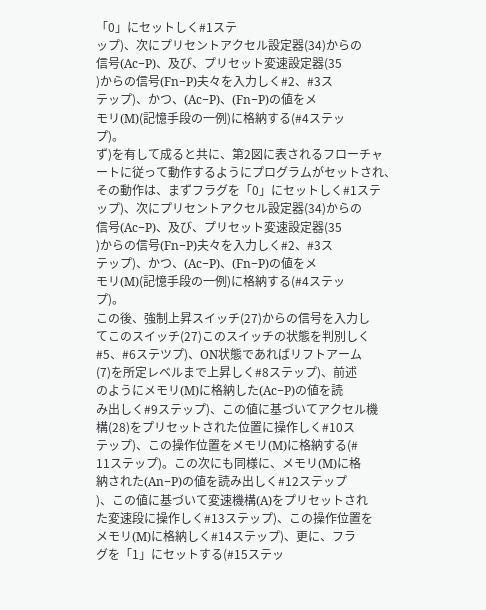「0」にセットしく#1ステ
ップ)、次にプリセントアクセル設定器(34)からの
信号(Ac−P)、及び、プリセット変速設定器(35
)からの信号(Fn−P)夫々を入力しく#2、#3ス
テップ)、かつ、(Ac−P)、(Fn−P)の値をメ
モリ(M)(記憶手段の一例)に格納する(#4ステッ
プ)。
ず)を有して成ると共に、第2図に表されるフローチャ
ートに従って動作するようにプログラムがセットされ、
その動作は、まずフラグを「0」にセットしく#1ステ
ップ)、次にプリセントアクセル設定器(34)からの
信号(Ac−P)、及び、プリセット変速設定器(35
)からの信号(Fn−P)夫々を入力しく#2、#3ス
テップ)、かつ、(Ac−P)、(Fn−P)の値をメ
モリ(M)(記憶手段の一例)に格納する(#4ステッ
プ)。
この後、強制上昇スイッチ(27)からの信号を入力し
てこのスイッチ(27)このスイッチの状態を判別しく
#5、#6ステツプ)、ON状態であればリフトアーム
(7)を所定レベルまで上昇しく#8ステップ)、前述
のようにメモリ(M)に格納した(Ac−P)の値を読
み出しく#9ステップ)、この値に基づいてアクセル機
構(28)をプリセットされた位置に操作しく#10ス
テップ)、この操作位置をメモリ(M)に格納する(#
11ステップ)。この次にも同様に、メモリ(M)に格
納された(An−P)の値を読み出しく#12ステップ
)、この値に基づいて変速機構(A)をプリセットされ
た変速段に操作しく#13ステップ)、この操作位置を
メモリ(M)に格納しく#14ステップ)、更に、フラ
グを「1」にセットする(#15ステッ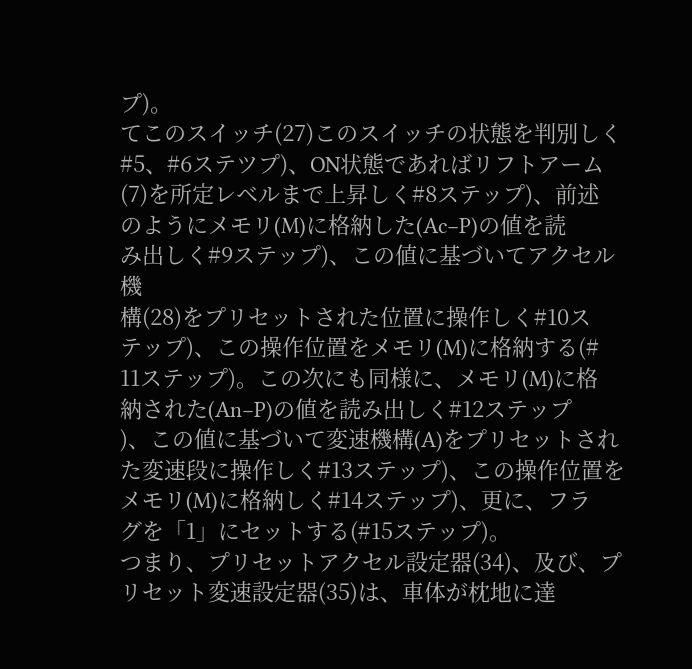プ)。
てこのスイッチ(27)このスイッチの状態を判別しく
#5、#6ステツプ)、ON状態であればリフトアーム
(7)を所定レベルまで上昇しく#8ステップ)、前述
のようにメモリ(M)に格納した(Ac−P)の値を読
み出しく#9ステップ)、この値に基づいてアクセル機
構(28)をプリセットされた位置に操作しく#10ス
テップ)、この操作位置をメモリ(M)に格納する(#
11ステップ)。この次にも同様に、メモリ(M)に格
納された(An−P)の値を読み出しく#12ステップ
)、この値に基づいて変速機構(A)をプリセットされ
た変速段に操作しく#13ステップ)、この操作位置を
メモリ(M)に格納しく#14ステップ)、更に、フラ
グを「1」にセットする(#15ステップ)。
つまり、プリセットアクセル設定器(34)、及び、プ
リセット変速設定器(35)は、車体が枕地に達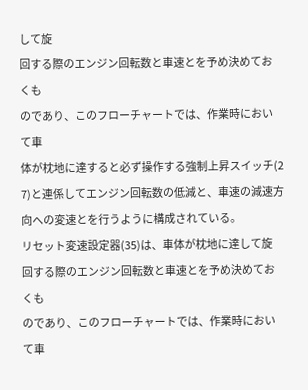して旋
回する際のエンジン回転数と車速とを予め決めておくも
のであり、このフローチャートでは、作業時において車
体が枕地に達すると必ず操作する強制上昇スイッチ(2
7)と連係してエンジン回転数の低減と、車速の減速方
向への変速とを行うように構成されている。
リセット変速設定器(35)は、車体が枕地に達して旋
回する際のエンジン回転数と車速とを予め決めておくも
のであり、このフローチャートでは、作業時において車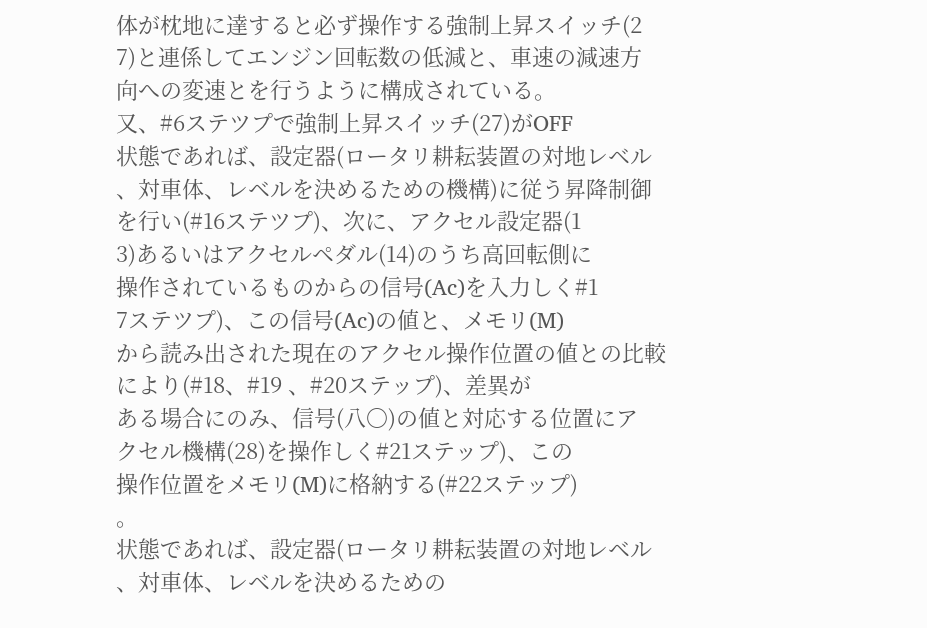体が枕地に達すると必ず操作する強制上昇スイッチ(2
7)と連係してエンジン回転数の低減と、車速の減速方
向への変速とを行うように構成されている。
又、#6ステツプで強制上昇スイッチ(27)がOFF
状態であれば、設定器(ロータリ耕耘装置の対地レベル
、対車体、レベルを決めるための機構)に従う昇降制御
を行い(#16ステツプ)、次に、アクセル設定器(1
3)あるいはアクセルペダル(14)のうち高回転側に
操作されているものからの信号(Ac)を入力しく#1
7ステツプ)、この信号(Ac)の値と、メモリ(M)
から読み出された現在のアクセル操作位置の値との比較
により(#18、#19 、#20ステップ)、差異が
ある場合にのみ、信号(八〇)の値と対応する位置にア
クセル機構(28)を操作しく#21ステップ)、この
操作位置をメモリ(M)に格納する(#22ステップ)
。
状態であれば、設定器(ロータリ耕耘装置の対地レベル
、対車体、レベルを決めるための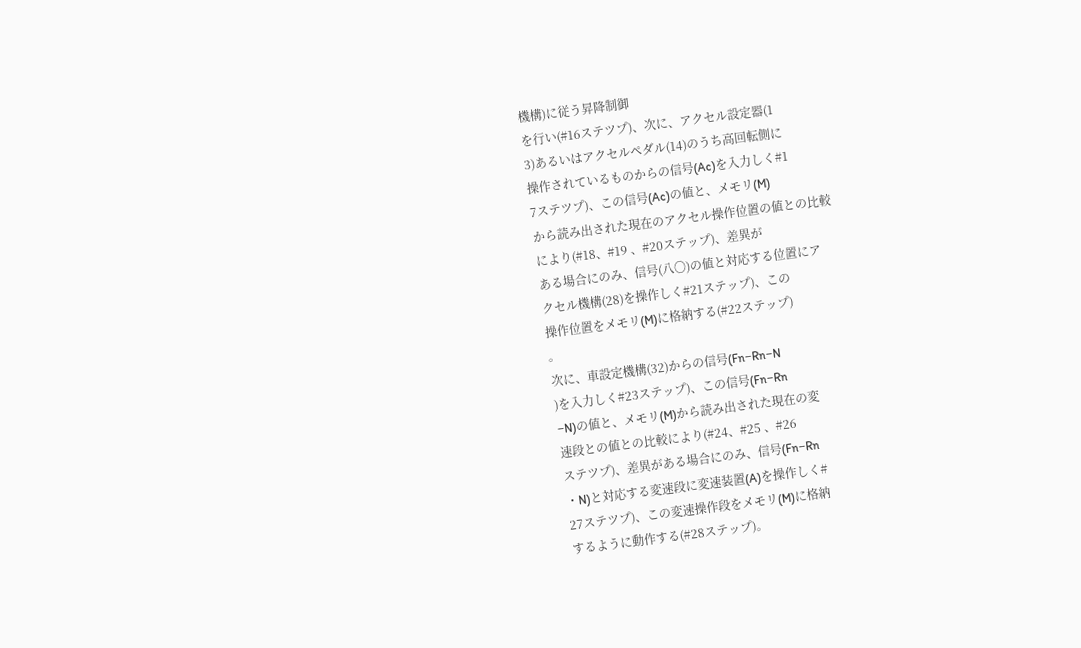機構)に従う昇降制御
を行い(#16ステツプ)、次に、アクセル設定器(1
3)あるいはアクセルペダル(14)のうち高回転側に
操作されているものからの信号(Ac)を入力しく#1
7ステツプ)、この信号(Ac)の値と、メモリ(M)
から読み出された現在のアクセル操作位置の値との比較
により(#18、#19 、#20ステップ)、差異が
ある場合にのみ、信号(八〇)の値と対応する位置にア
クセル機構(28)を操作しく#21ステップ)、この
操作位置をメモリ(M)に格納する(#22ステップ)
。
次に、車設定機構(32)からの信号(Fn−Rn−N
)を入力しく#23ステップ)、この信号(Fn−Rn
−N)の値と、メモリ(M)から読み出された現在の変
速段との値との比較により(#24、#25 、#26
ステツプ)、差異がある場合にのみ、信号(Fn−Rn
・N)と対応する変速段に変速装置(A)を操作しく#
27ステツプ)、この変速操作段をメモリ(M)に格納
するように動作する(#28ステップ)。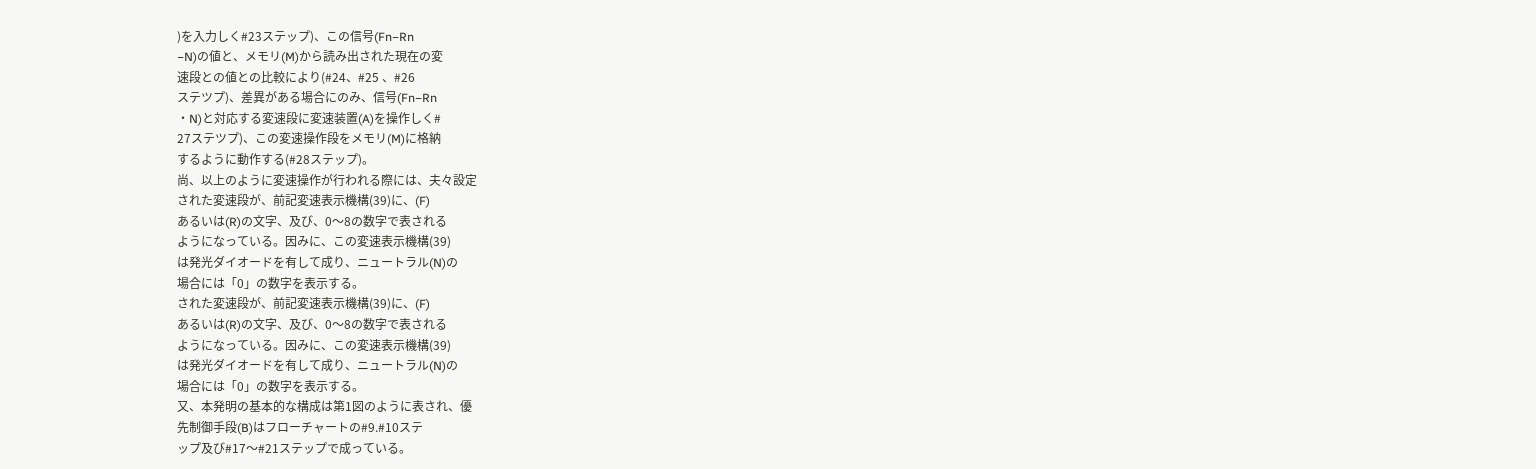)を入力しく#23ステップ)、この信号(Fn−Rn
−N)の値と、メモリ(M)から読み出された現在の変
速段との値との比較により(#24、#25 、#26
ステツプ)、差異がある場合にのみ、信号(Fn−Rn
・N)と対応する変速段に変速装置(A)を操作しく#
27ステツプ)、この変速操作段をメモリ(M)に格納
するように動作する(#28ステップ)。
尚、以上のように変速操作が行われる際には、夫々設定
された変速段が、前記変速表示機構(39)に、(F)
あるいは(R)の文字、及び、0〜8の数字で表される
ようになっている。因みに、この変速表示機構(39)
は発光ダイオードを有して成り、ニュートラル(N)の
場合には「0」の数字を表示する。
された変速段が、前記変速表示機構(39)に、(F)
あるいは(R)の文字、及び、0〜8の数字で表される
ようになっている。因みに、この変速表示機構(39)
は発光ダイオードを有して成り、ニュートラル(N)の
場合には「0」の数字を表示する。
又、本発明の基本的な構成は第1図のように表され、優
先制御手段(B)はフローチャートの#9.#10ステ
ップ及び#17〜#21ステップで成っている。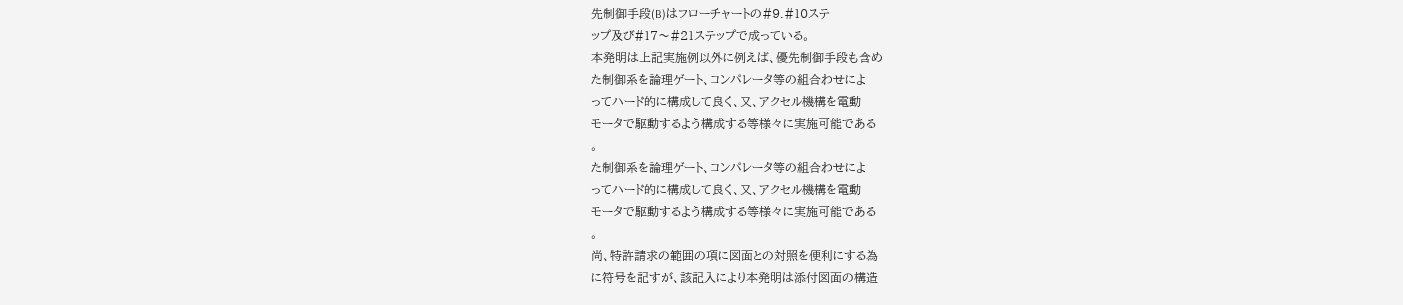先制御手段(B)はフローチャートの#9.#10ステ
ップ及び#17〜#21ステップで成っている。
本発明は上記実施例以外に例えば、優先制御手段も含め
た制御系を論理ゲート、コンパレータ等の組合わせによ
ってハード的に構成して良く、又、アクセル機構を電動
モータで駆動するよう構成する等様々に実施可能である
。
た制御系を論理ゲート、コンパレータ等の組合わせによ
ってハード的に構成して良く、又、アクセル機構を電動
モータで駆動するよう構成する等様々に実施可能である
。
尚、特許請求の範囲の項に図面との対照を便利にする為
に符号を記すが、該記入により本発明は添付図面の構造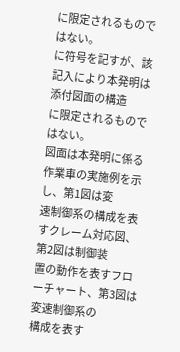に限定されるものではない。
に符号を記すが、該記入により本発明は添付図面の構造
に限定されるものではない。
図面は本発明に係る作業車の実施例を示し、第1図は変
速制御系の構成を表すクレーム対応図、第2図は制御装
置の動作を表すフローチャート、第3図は変速制御系の
構成を表す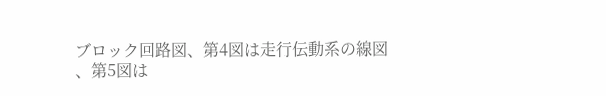ブロック回路図、第4図は走行伝動系の線図
、第5図は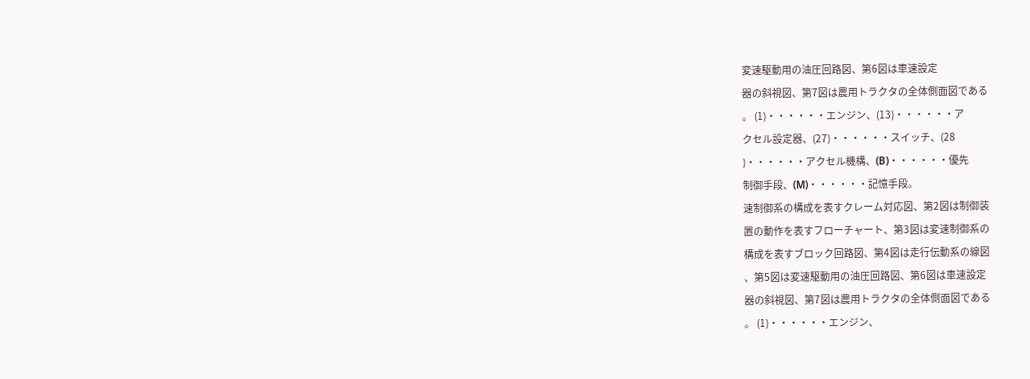変速駆動用の油圧回路図、第6図は車速設定
器の斜視図、第7図は農用トラクタの全体側面図である
。 (1)・・・・・・エンジン、(13)・・・・・・ア
クセル設定器、(27)・・・・・・スイッチ、(28
)・・・・・・アクセル機構、(B)・・・・・・優先
制御手段、(M)・・・・・・記憶手段。
速制御系の構成を表すクレーム対応図、第2図は制御装
置の動作を表すフローチャート、第3図は変速制御系の
構成を表すブロック回路図、第4図は走行伝動系の線図
、第5図は変速駆動用の油圧回路図、第6図は車速設定
器の斜視図、第7図は農用トラクタの全体側面図である
。 (1)・・・・・・エンジン、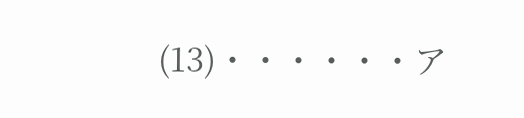(13)・・・・・・ア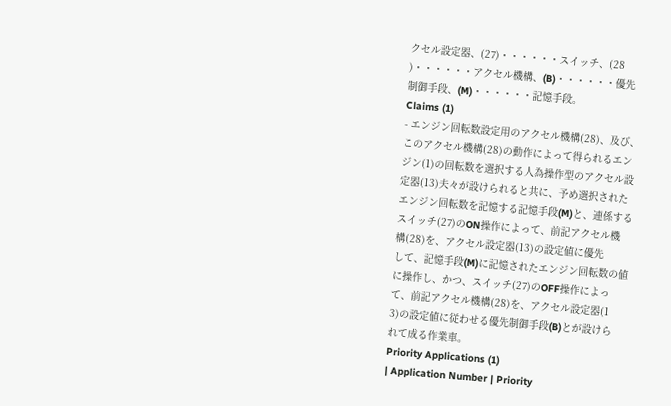クセル設定器、(27)・・・・・・スイッチ、(28
)・・・・・・アクセル機構、(B)・・・・・・優先
制御手段、(M)・・・・・・記憶手段。
Claims (1)
- エンジン回転数設定用のアクセル機構(28)、及び、
このアクセル機構(28)の動作によって得られるエン
ジン(1)の回転数を選択する人為操作型のアクセル設
定器(13)夫々が設けられると共に、予め選択された
エンジン回転数を記憶する記憶手段(M)と、連係する
スイッチ(27)のON操作によって、前記アクセル機
構(28)を、アクセル設定器(13)の設定値に優先
して、記憶手段(M)に記憶されたエンジン回転数の値
に操作し、かつ、スイッチ(27)のOFF操作によっ
て、前記アクセル機構(28)を、アクセル設定器(1
3)の設定値に従わせる優先制御手段(B)とが設けら
れて成る作業車。
Priority Applications (1)
| Application Number | Priority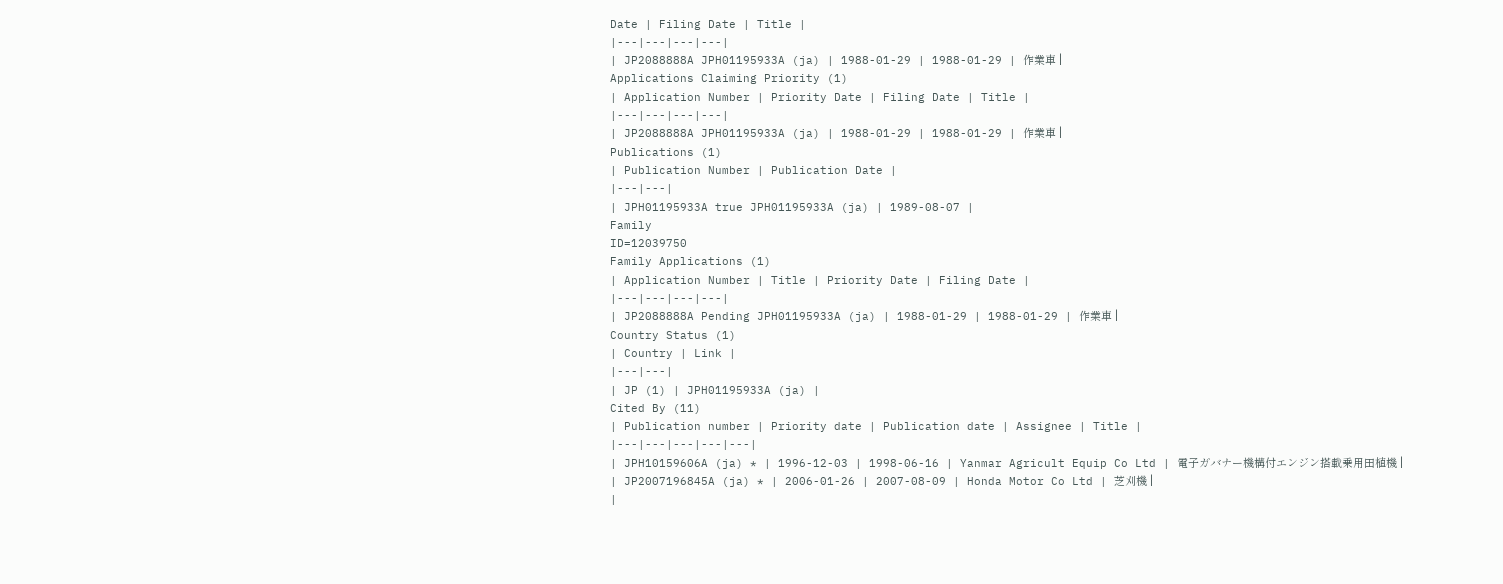Date | Filing Date | Title |
|---|---|---|---|
| JP2088888A JPH01195933A (ja) | 1988-01-29 | 1988-01-29 | 作業車 |
Applications Claiming Priority (1)
| Application Number | Priority Date | Filing Date | Title |
|---|---|---|---|
| JP2088888A JPH01195933A (ja) | 1988-01-29 | 1988-01-29 | 作業車 |
Publications (1)
| Publication Number | Publication Date |
|---|---|
| JPH01195933A true JPH01195933A (ja) | 1989-08-07 |
Family
ID=12039750
Family Applications (1)
| Application Number | Title | Priority Date | Filing Date |
|---|---|---|---|
| JP2088888A Pending JPH01195933A (ja) | 1988-01-29 | 1988-01-29 | 作業車 |
Country Status (1)
| Country | Link |
|---|---|
| JP (1) | JPH01195933A (ja) |
Cited By (11)
| Publication number | Priority date | Publication date | Assignee | Title |
|---|---|---|---|---|
| JPH10159606A (ja) * | 1996-12-03 | 1998-06-16 | Yanmar Agricult Equip Co Ltd | 電子ガバナー機構付エンジン搭載乗用田植機 |
| JP2007196845A (ja) * | 2006-01-26 | 2007-08-09 | Honda Motor Co Ltd | 芝刈機 |
|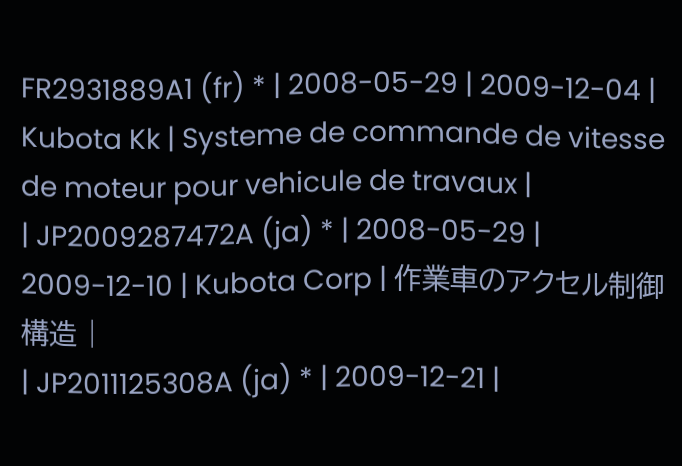FR2931889A1 (fr) * | 2008-05-29 | 2009-12-04 | Kubota Kk | Systeme de commande de vitesse de moteur pour vehicule de travaux |
| JP2009287472A (ja) * | 2008-05-29 | 2009-12-10 | Kubota Corp | 作業車のアクセル制御構造 |
| JP2011125308A (ja) * | 2009-12-21 |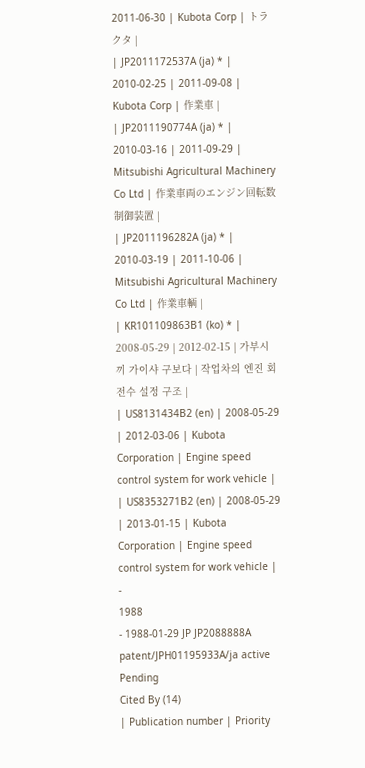2011-06-30 | Kubota Corp | トラクタ |
| JP2011172537A (ja) * | 2010-02-25 | 2011-09-08 | Kubota Corp | 作業車 |
| JP2011190774A (ja) * | 2010-03-16 | 2011-09-29 | Mitsubishi Agricultural Machinery Co Ltd | 作業車両のエンジン回転数制御装置 |
| JP2011196282A (ja) * | 2010-03-19 | 2011-10-06 | Mitsubishi Agricultural Machinery Co Ltd | 作業車輌 |
| KR101109863B1 (ko) * | 2008-05-29 | 2012-02-15 | 가부시끼 가이샤 구보다 | 작업차의 엔진 회전수 설정 구조 |
| US8131434B2 (en) | 2008-05-29 | 2012-03-06 | Kubota Corporation | Engine speed control system for work vehicle |
| US8353271B2 (en) | 2008-05-29 | 2013-01-15 | Kubota Corporation | Engine speed control system for work vehicle |
-
1988
- 1988-01-29 JP JP2088888A patent/JPH01195933A/ja active Pending
Cited By (14)
| Publication number | Priority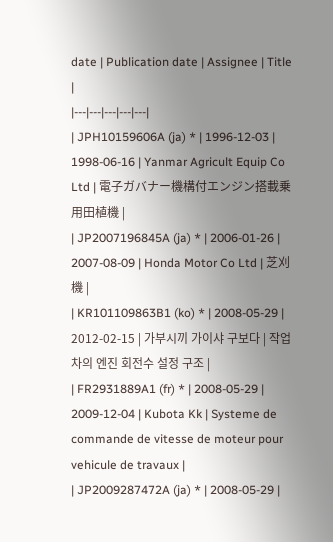date | Publication date | Assignee | Title |
|---|---|---|---|---|
| JPH10159606A (ja) * | 1996-12-03 | 1998-06-16 | Yanmar Agricult Equip Co Ltd | 電子ガバナー機構付エンジン搭載乗用田植機 |
| JP2007196845A (ja) * | 2006-01-26 | 2007-08-09 | Honda Motor Co Ltd | 芝刈機 |
| KR101109863B1 (ko) * | 2008-05-29 | 2012-02-15 | 가부시끼 가이샤 구보다 | 작업차의 엔진 회전수 설정 구조 |
| FR2931889A1 (fr) * | 2008-05-29 | 2009-12-04 | Kubota Kk | Systeme de commande de vitesse de moteur pour vehicule de travaux |
| JP2009287472A (ja) * | 2008-05-29 |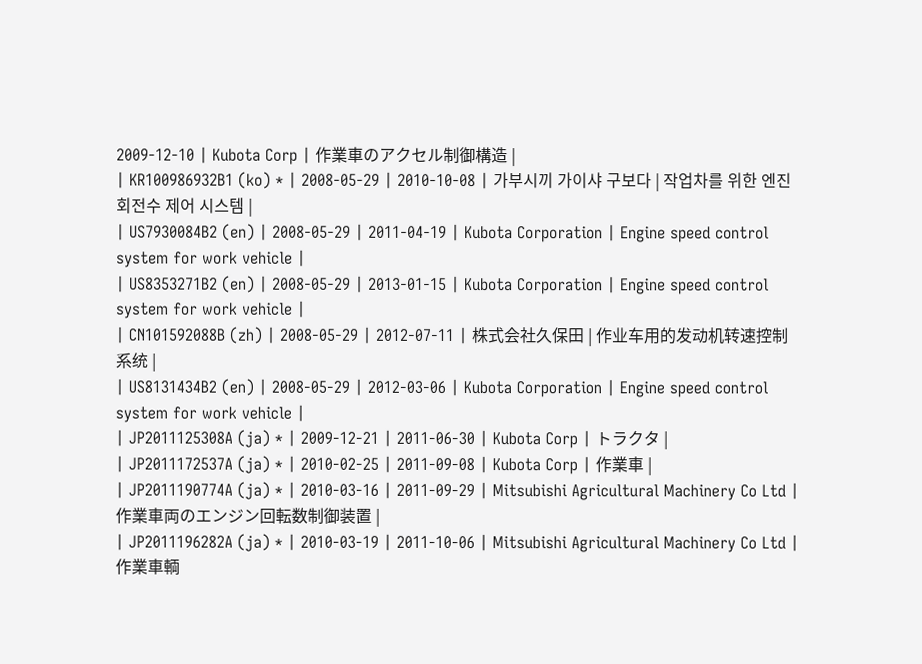2009-12-10 | Kubota Corp | 作業車のアクセル制御構造 |
| KR100986932B1 (ko) * | 2008-05-29 | 2010-10-08 | 가부시끼 가이샤 구보다 | 작업차를 위한 엔진 회전수 제어 시스템 |
| US7930084B2 (en) | 2008-05-29 | 2011-04-19 | Kubota Corporation | Engine speed control system for work vehicle |
| US8353271B2 (en) | 2008-05-29 | 2013-01-15 | Kubota Corporation | Engine speed control system for work vehicle |
| CN101592088B (zh) | 2008-05-29 | 2012-07-11 | 株式会社久保田 | 作业车用的发动机转速控制系统 |
| US8131434B2 (en) | 2008-05-29 | 2012-03-06 | Kubota Corporation | Engine speed control system for work vehicle |
| JP2011125308A (ja) * | 2009-12-21 | 2011-06-30 | Kubota Corp | トラクタ |
| JP2011172537A (ja) * | 2010-02-25 | 2011-09-08 | Kubota Corp | 作業車 |
| JP2011190774A (ja) * | 2010-03-16 | 2011-09-29 | Mitsubishi Agricultural Machinery Co Ltd | 作業車両のエンジン回転数制御装置 |
| JP2011196282A (ja) * | 2010-03-19 | 2011-10-06 | Mitsubishi Agricultural Machinery Co Ltd | 作業車輌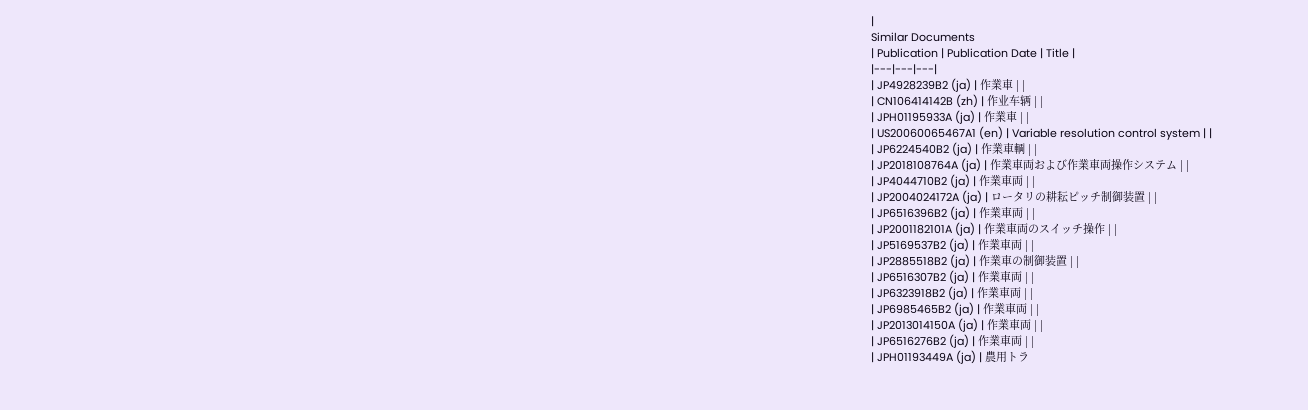|
Similar Documents
| Publication | Publication Date | Title |
|---|---|---|
| JP4928239B2 (ja) | 作業車 | |
| CN106414142B (zh) | 作业车辆 | |
| JPH01195933A (ja) | 作業車 | |
| US20060065467A1 (en) | Variable resolution control system | |
| JP6224540B2 (ja) | 作業車輌 | |
| JP2018108764A (ja) | 作業車両および作業車両操作システム | |
| JP4044710B2 (ja) | 作業車両 | |
| JP2004024172A (ja) | ロータリの耕耘ピッチ制御装置 | |
| JP6516396B2 (ja) | 作業車両 | |
| JP2001182101A (ja) | 作業車両のスイッチ操作 | |
| JP5169537B2 (ja) | 作業車両 | |
| JP2885518B2 (ja) | 作業車の制御装置 | |
| JP6516307B2 (ja) | 作業車両 | |
| JP6323918B2 (ja) | 作業車両 | |
| JP6985465B2 (ja) | 作業車両 | |
| JP2013014150A (ja) | 作業車両 | |
| JP6516276B2 (ja) | 作業車両 | |
| JPH01193449A (ja) | 農用トラ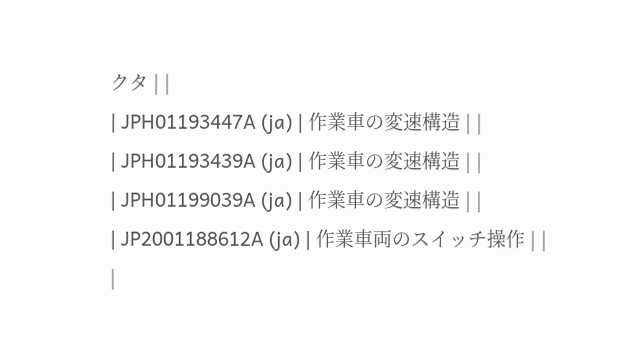クタ | |
| JPH01193447A (ja) | 作業車の変速構造 | |
| JPH01193439A (ja) | 作業車の変速構造 | |
| JPH01199039A (ja) | 作業車の変速構造 | |
| JP2001188612A (ja) | 作業車両のスイッチ操作 | |
|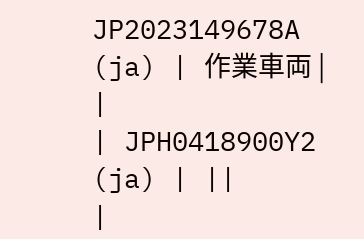JP2023149678A (ja) | 作業車両 | |
| JPH0418900Y2 (ja) | ||
|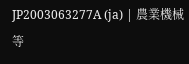JP2003063277A (ja) | 農業機械等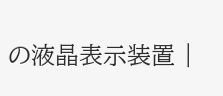の液晶表示装置 |